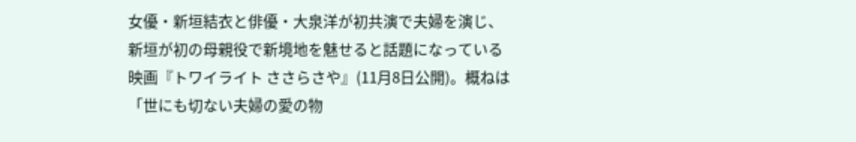女優・新垣結衣と俳優・大泉洋が初共演で夫婦を演じ、新垣が初の母親役で新境地を魅せると話題になっている映画『トワイライト ささらさや』(11月8日公開)。概ねは「世にも切ない夫婦の愛の物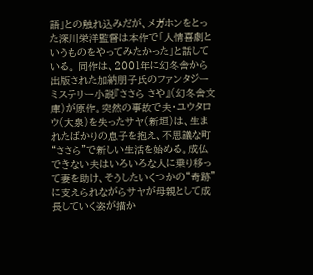語」との触れ込みだが、メガホンをとった深川栄洋監督は本作で「人情喜劇というものをやってみたかった」と話している。 同作は、2001年に幻冬舎から出版された加納朋子氏のファンタジーミステリー小説『ささら さや』(幻冬舎文庫)が原作。突然の事故で夫・ユウタロウ(大泉)を失ったサヤ(新垣)は、生まれたばかりの息子を抱え、不思議な町“ささら”で新しい生活を始める。成仏できない夫はいろいろな人に乗り移って妻を助け、そうしたいくつかの“奇跡”に支えられながらサヤが母親として成長していく姿が描か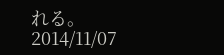れる。
2014/11/07